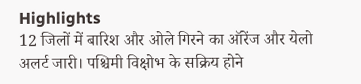Highlights
12 जिलों में बारिश और ओले गिरने का ऑरेंज और येलो अलर्ट जारी। पश्चिमी विक्षोभ के सक्रिय होने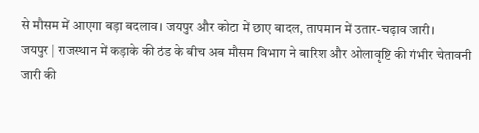से मौसम में आएगा बड़ा बदलाव। जयपुर और कोटा में छाए बादल, तापमान में उतार-चढ़ाव जारी।
जयपुर | राजस्थान में कड़ाके की ठंड के बीच अब मौसम विभाग ने बारिश और ओलावृष्टि की गंभीर चेतावनी जारी की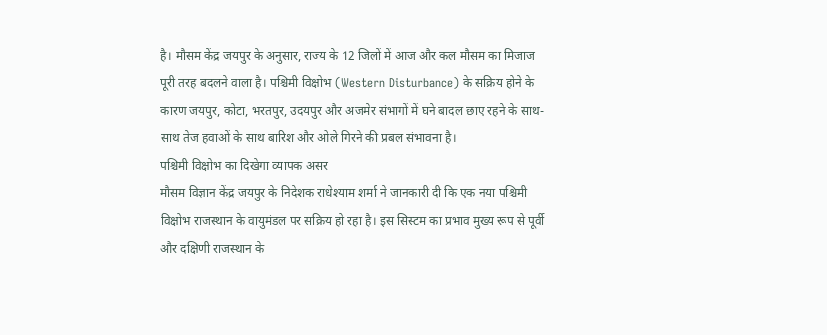है। मौसम केंद्र जयपुर के अनुसार, राज्य के 12 जिलों में आज और कल मौसम का मिजाज पूरी तरह बदलने वाला है। पश्चिमी विक्षोभ (Western Disturbance) के सक्रिय होने के कारण जयपुर, कोटा, भरतपुर, उदयपुर और अजमेर संभागों में घने बादल छाए रहने के साथ-साथ तेज हवाओं के साथ बारिश और ओले गिरने की प्रबल संभावना है।
पश्चिमी विक्षोभ का दिखेगा व्यापक असर
मौसम विज्ञान केंद्र जयपुर के निदेशक राधेश्याम शर्मा ने जानकारी दी कि एक नया पश्चिमी विक्षोभ राजस्थान के वायुमंडल पर सक्रिय हो रहा है। इस सिस्टम का प्रभाव मुख्य रूप से पूर्वी और दक्षिणी राजस्थान के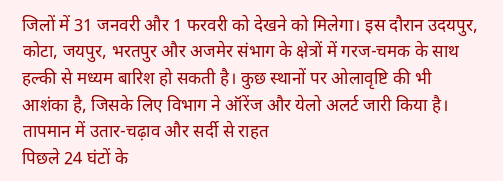जिलों में 31 जनवरी और 1 फरवरी को देखने को मिलेगा। इस दौरान उदयपुर, कोटा, जयपुर, भरतपुर और अजमेर संभाग के क्षेत्रों में गरज-चमक के साथ हल्की से मध्यम बारिश हो सकती है। कुछ स्थानों पर ओलावृष्टि की भी आशंका है, जिसके लिए विभाग ने ऑरेंज और येलो अलर्ट जारी किया है।
तापमान में उतार-चढ़ाव और सर्दी से राहत
पिछले 24 घंटों के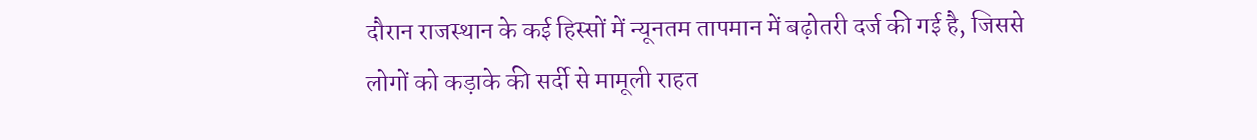दौरान राजस्थान के कई हिस्सों में न्यूनतम तापमान में बढ़ोतरी दर्ज की गई है, जिससे लोगों को कड़ाके की सर्दी से मामूली राहत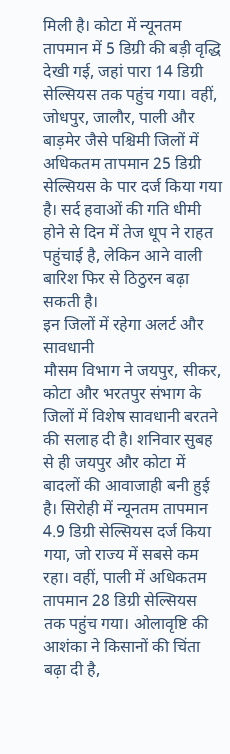मिली है। कोटा में न्यूनतम तापमान में 5 डिग्री की बड़ी वृद्धि देखी गई, जहां पारा 14 डिग्री सेल्सियस तक पहुंच गया। वहीं, जोधपुर, जालौर, पाली और बाड़मेर जैसे पश्चिमी जिलों में अधिकतम तापमान 25 डिग्री सेल्सियस के पार दर्ज किया गया है। सर्द हवाओं की गति धीमी होने से दिन में तेज धूप ने राहत पहुंचाई है, लेकिन आने वाली बारिश फिर से ठिठुरन बढ़ा सकती है।
इन जिलों में रहेगा अलर्ट और सावधानी
मौसम विभाग ने जयपुर, सीकर, कोटा और भरतपुर संभाग के जिलों में विशेष सावधानी बरतने की सलाह दी है। शनिवार सुबह से ही जयपुर और कोटा में बादलों की आवाजाही बनी हुई है। सिरोही में न्यूनतम तापमान 4.9 डिग्री सेल्सियस दर्ज किया गया, जो राज्य में सबसे कम रहा। वहीं, पाली में अधिकतम तापमान 28 डिग्री सेल्सियस तक पहुंच गया। ओलावृष्टि की आशंका ने किसानों की चिंता बढ़ा दी है,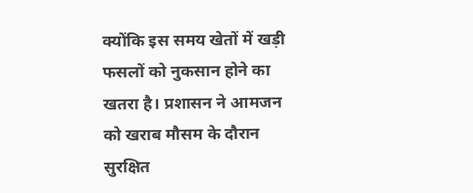क्योंकि इस समय खेतों में खड़ी फसलों को नुकसान होने का खतरा है। प्रशासन ने आमजन को खराब मौसम के दौरान सुरक्षित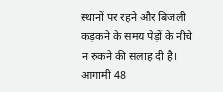स्थानों पर रहने और बिजली कड़कने के समय पेड़ों के नीचे न रुकने की सलाह दी है। आगामी 48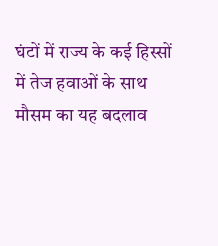घंटों में राज्य के कई हिस्सों में तेज हवाओं के साथ मौसम का यह बदलाव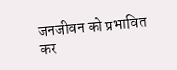जनजीवन को प्रभावित कर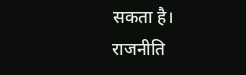सकता है।
राजनीति